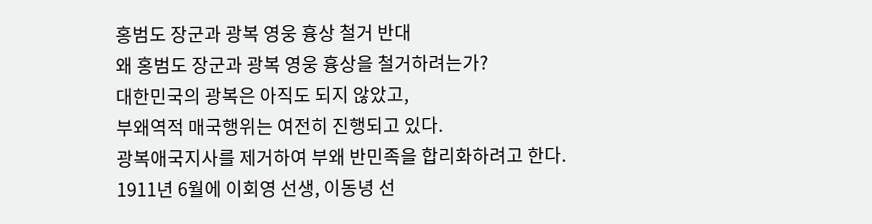홍범도 장군과 광복 영웅 흉상 철거 반대
왜 홍범도 장군과 광복 영웅 흉상을 철거하려는가?
대한민국의 광복은 아직도 되지 않았고,
부왜역적 매국행위는 여전히 진행되고 있다.
광복애국지사를 제거하여 부왜 반민족을 합리화하려고 한다.
1911년 6월에 이회영 선생, 이동녕 선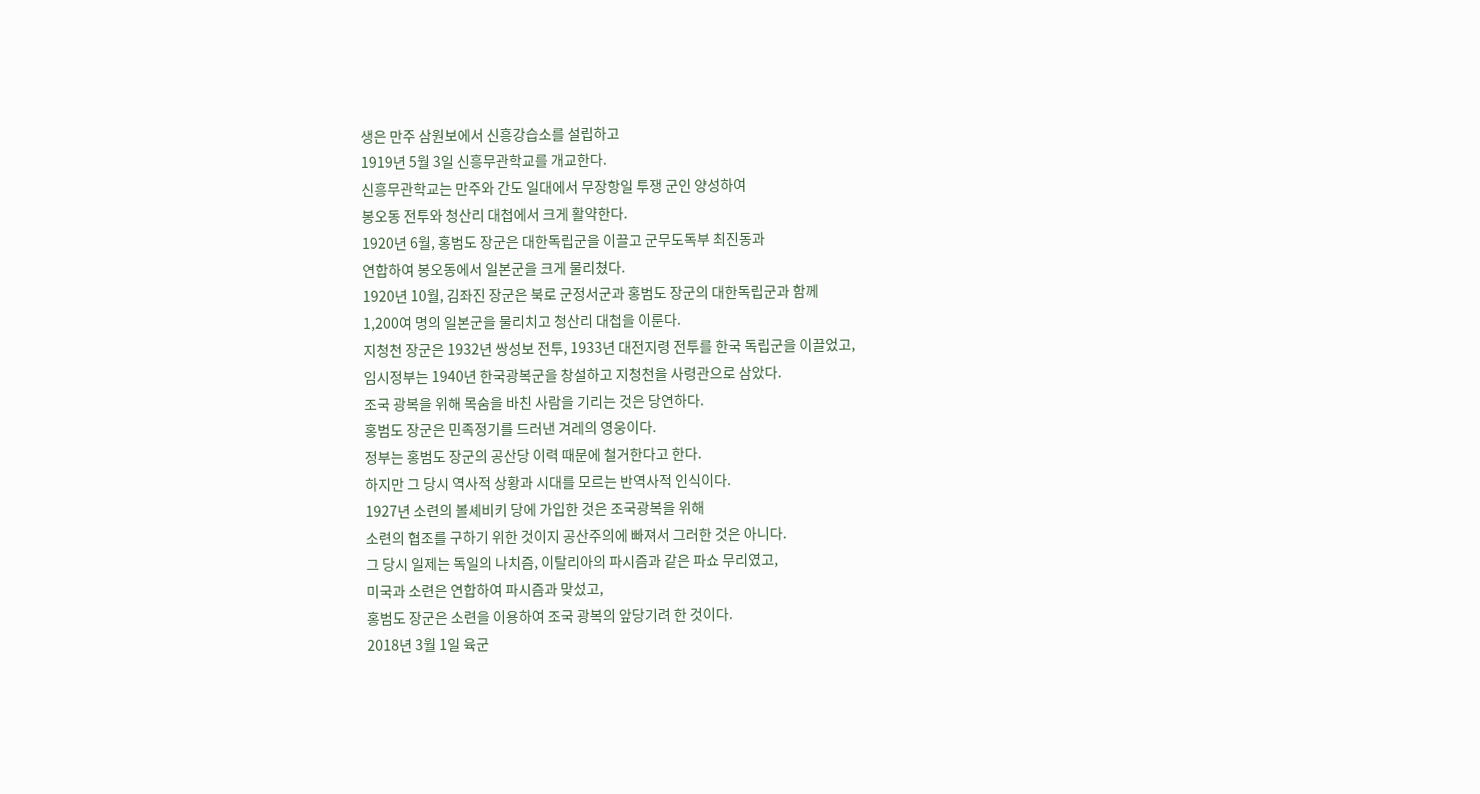생은 만주 삼원보에서 신흥강습소를 설립하고
1919년 5월 3일 신흥무관학교를 개교한다.
신흥무관학교는 만주와 간도 일대에서 무장항일 투쟁 군인 양성하여
봉오동 전투와 청산리 대첩에서 크게 활약한다.
1920년 6월, 홍범도 장군은 대한독립군을 이끌고 군무도독부 최진동과
연합하여 봉오동에서 일본군을 크게 물리쳤다.
1920년 10월, 김좌진 장군은 북로 군정서군과 홍범도 장군의 대한독립군과 함께
1,200여 명의 일본군을 물리치고 청산리 대첩을 이룬다.
지청천 장군은 1932년 쌍성보 전투, 1933년 대전지령 전투를 한국 독립군을 이끌었고,
임시정부는 1940년 한국광복군을 창설하고 지청천을 사령관으로 삼았다.
조국 광복을 위해 목숨을 바친 사람을 기리는 것은 당연하다.
홍범도 장군은 민족정기를 드러낸 겨레의 영웅이다.
정부는 홍범도 장군의 공산당 이력 때문에 철거한다고 한다.
하지만 그 당시 역사적 상황과 시대를 모르는 반역사적 인식이다.
1927년 소련의 볼셰비키 당에 가입한 것은 조국광복을 위해
소련의 협조를 구하기 위한 것이지 공산주의에 빠져서 그러한 것은 아니다.
그 당시 일제는 독일의 나치즘, 이탈리아의 파시즘과 같은 파쇼 무리였고,
미국과 소련은 연합하여 파시즘과 맞섰고,
홍범도 장군은 소련을 이용하여 조국 광복의 앞당기려 한 것이다.
2018년 3월 1일 육군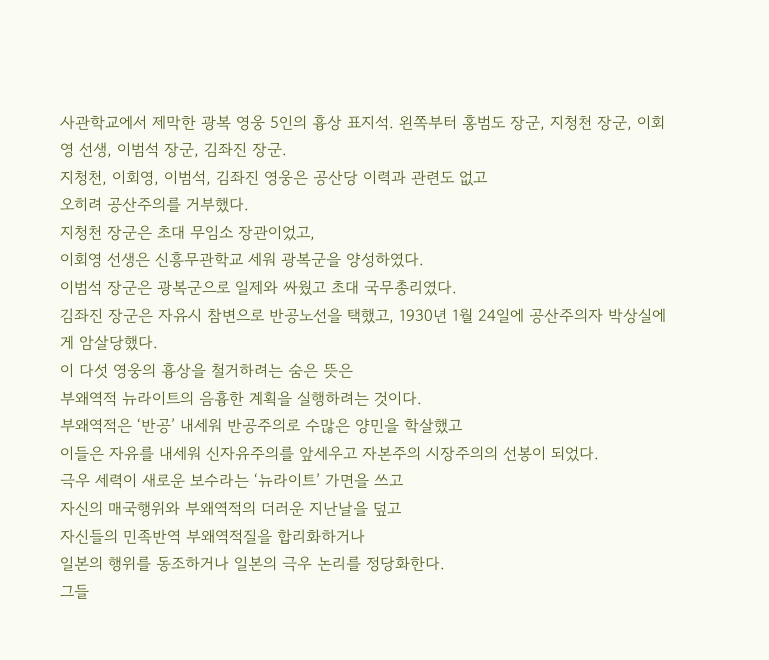사관학교에서 제막한 광복 영웅 5인의 흉상 표지석. 왼쪽부터 홍범도 장군, 지청천 장군, 이회영 선생, 이범석 장군, 김좌진 장군.
지청천, 이회영, 이범석, 김좌진 영웅은 공산당 이력과 관련도 없고
오히려 공산주의를 거부했다.
지청천 장군은 초대 무임소 장관이었고,
이회영 선생은 신흥무관학교 세워 광복군을 양성하였다.
이범석 장군은 광복군으로 일제와 싸웠고 초대 국무총리였다.
김좌진 장군은 자유시 참변으로 반공노선을 택했고, 1930년 1월 24일에 공산주의자 박상실에게 암살당했다.
이 다섯 영웅의 흉상을 철거하려는 숨은 뜻은
부왜역적 뉴라이트의 음흉한 계획을 실행하려는 것이다.
부왜역적은 ‘반공’ 내세워 반공주의로 수많은 양민을 학살했고
이들은 자유를 내세워 신자유주의를 앞세우고 자본주의 시장주의의 선봉이 되었다.
극우 세력이 새로운 보수라는 ‘뉴라이트’ 가면을 쓰고
자신의 매국행위와 부왜역적의 더러운 지난날을 덮고
자신들의 민족반역 부왜역적질을 합리화하거나
일본의 행위를 동조하거나 일본의 극우 논리를 정당화한다.
그들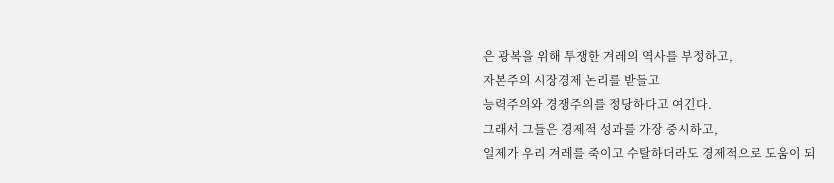은 광복을 위해 투쟁한 겨레의 역사를 부정하고,
자본주의 시장경제 논리를 받들고
능력주의와 경쟁주의를 정당하다고 여긴다.
그래서 그들은 경제적 성과를 가장 중시하고,
일제가 우리 겨레를 죽이고 수탈하더라도 경제적으로 도움이 되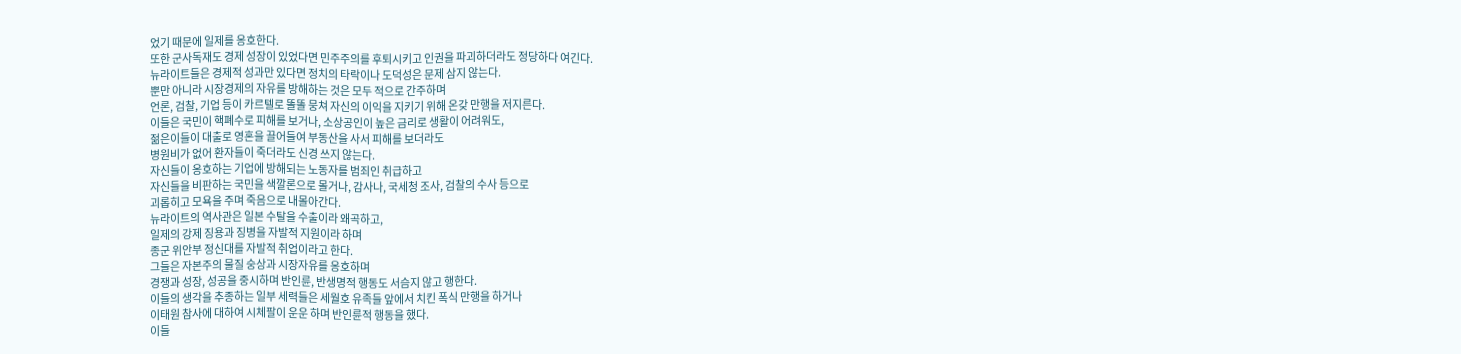었기 때문에 일제를 옹호한다.
또한 군사독재도 경제 성장이 있었다면 민주주의를 후퇴시키고 인권을 파괴하더라도 정당하다 여긴다.
뉴라이트들은 경제적 성과만 있다면 정치의 타락이나 도덕성은 문제 삼지 않는다.
뿐만 아니라 시장경제의 자유를 방해하는 것은 모두 적으로 간주하며
언론, 검찰, 기업 등이 카르텔로 똘똘 뭉쳐 자신의 이익을 지키기 위해 온갖 만행을 저지른다.
이들은 국민이 핵폐수로 피해를 보거나, 소상공인이 높은 금리로 생활이 어려워도,
젊은이들이 대출로 영혼을 끌어들여 부동산을 사서 피해를 보더라도
병원비가 없어 환자들이 죽더라도 신경 쓰지 않는다.
자신들이 옹호하는 기업에 방해되는 노동자를 범죄인 취급하고
자신들을 비판하는 국민을 색깔론으로 몰거나, 감사나, 국세청 조사, 검찰의 수사 등으로
괴롭히고 모욕을 주며 죽음으로 내몰아간다.
뉴라이트의 역사관은 일본 수탈을 수출이라 왜곡하고,
일제의 강제 징용과 징병을 자발적 지원이라 하며
종군 위안부 정신대를 자발적 취업이라고 한다.
그들은 자본주의 물질 숭상과 시장자유를 옹호하며
경쟁과 성장, 성공을 중시하며 반인륜, 반생명적 행동도 서슴지 않고 행한다.
이들의 생각을 추종하는 일부 세력들은 세월호 유족들 앞에서 치킨 폭식 만행을 하거나
이태원 참사에 대하여 시체팔이 운운 하며 반인륜적 행동을 했다.
이들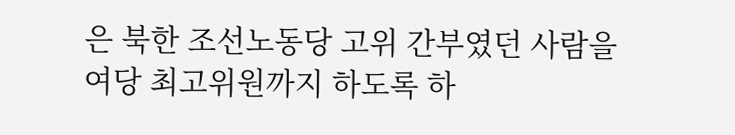은 북한 조선노동당 고위 간부였던 사람을 여당 최고위원까지 하도록 하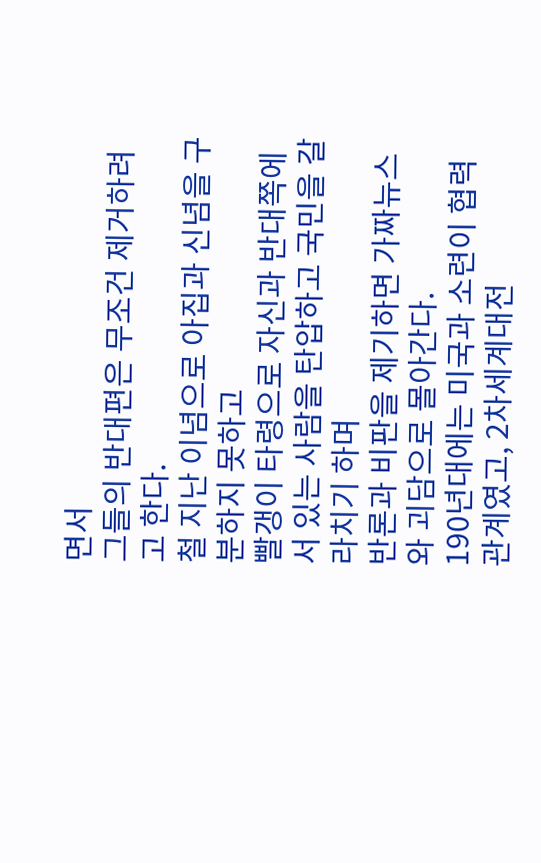면서
그들의 반대편은 무조건 제거하려고 한다.
철 지난 이념으로 아집과 신념을 구분하지 못하고
빨갱이 타령으로 자신과 반대쪽에 서 있는 사람을 탄압하고 국민을 갈라치기 하며
반론과 비판을 제기하면 가짜뉴스와 괴담으로 몰아간다.
190년대에는 미국과 소련이 협력관계였고, 2차세계대전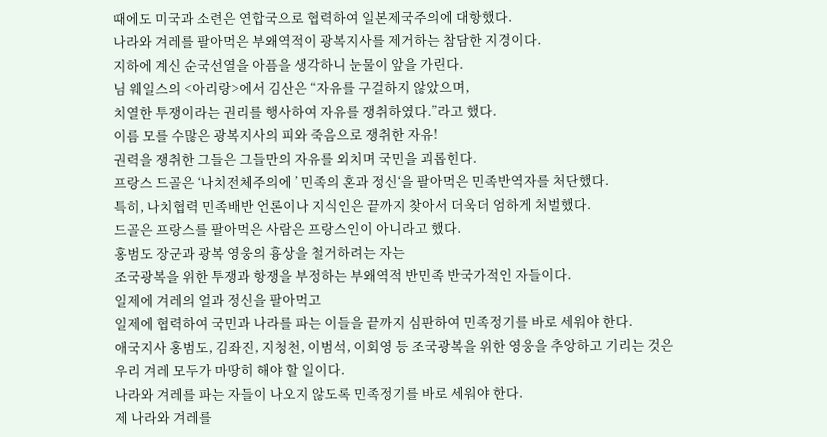때에도 미국과 소련은 연합국으로 협력하여 일본제국주의에 대항했다.
나라와 겨레를 팔아먹은 부왜역적이 광복지사를 제거하는 참담한 지경이다.
지하에 계신 순국선열을 아픔을 생각하니 눈물이 앞을 가린다.
님 웨일스의 <아리랑>에서 김산은 “자유를 구걸하지 않았으며,
치열한 투쟁이라는 권리를 행사하여 자유를 쟁취하였다.”라고 했다.
이름 모를 수많은 광복지사의 피와 죽음으로 쟁취한 자유!
권력을 쟁취한 그들은 그들만의 자유를 외치며 국민을 괴롭힌다.
프랑스 드골은 ‘나치전체주의에 ’ 민족의 혼과 정신‘을 팔아먹은 민족반역자를 처단했다.
특히, 나치협력 민족배반 언론이나 지식인은 끝까지 찾아서 더욱더 엄하게 처벌했다.
드골은 프랑스를 팔아먹은 사람은 프랑스인이 아니라고 했다.
홍범도 장군과 광복 영웅의 흉상을 철거하려는 자는
조국광복을 위한 투쟁과 항쟁을 부정하는 부왜역적 반민족 반국가적인 자들이다.
일제에 겨레의 얼과 정신을 팔아먹고
일제에 협력하여 국민과 나라를 파는 이들을 끝까지 심판하여 민족정기를 바로 세워야 한다.
애국지사 홍범도, 김좌진, 지청천, 이범석, 이회영 등 조국광복을 위한 영웅을 추앙하고 기리는 것은
우리 겨레 모두가 마땅히 해야 할 일이다.
나라와 겨레를 파는 자들이 나오지 않도록 민족정기를 바로 세워야 한다.
제 나라와 겨레를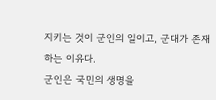지키는 것이 군인의 일이고, 군대가 존재하는 이유다.
군인은 국민의 생명을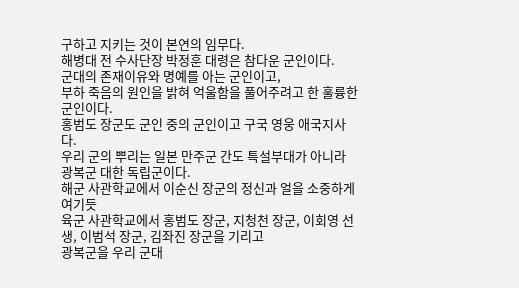구하고 지키는 것이 본연의 임무다.
해병대 전 수사단장 박정훈 대령은 참다운 군인이다.
군대의 존재이유와 명예를 아는 군인이고,
부하 죽음의 원인을 밝혀 억울함을 풀어주려고 한 훌륭한 군인이다.
홍범도 장군도 군인 중의 군인이고 구국 영웅 애국지사다.
우리 군의 뿌리는 일본 만주군 간도 특설부대가 아니라 광복군 대한 독립군이다.
해군 사관학교에서 이순신 장군의 정신과 얼을 소중하게 여기듯
육군 사관학교에서 홍범도 장군, 지청천 장군, 이회영 선생, 이범석 장군, 김좌진 장군을 기리고
광복군을 우리 군대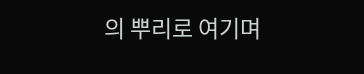의 뿌리로 여기며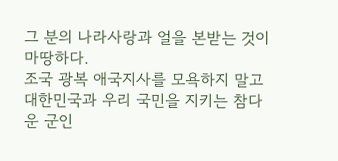그 분의 나라사랑과 얼을 본받는 것이 마땅하다.
조국 광복 애국지사를 모욕하지 말고
대한민국과 우리 국민을 지키는 참다운 군인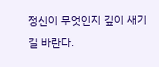정신이 무엇인지 깊이 새기길 바란다.